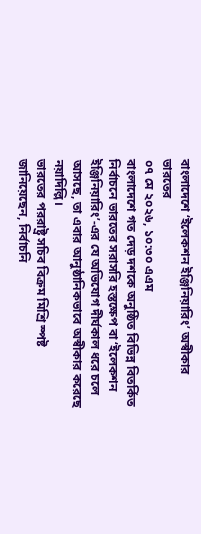বাংলাদেশে ‘ইলেকশন ইঞ্জিনিয়ারিং’ অস্বীকার ভারতের
০৭ মে ২০২৬, ১০:৩০ এএম
বাংলাদেশে গত দেড় দশকে অনুষ্ঠিত বিভিন্ন বিতর্কিত নির্বাচনে ভারতের সরাসরি হস্তক্ষেপ বা ‘ইলেকশন ইঞ্জিনিয়ারিং’-এর যে অভিযোগ দীর্ঘকাল ধরে চলে আসছে, তা এবার আনুষ্ঠানিকভাবে অস্বীকার করেছে নয়াদিল্লি।
ভারতের পররাষ্ট্র সচিব বিক্রম মিশ্রি স্পষ্ট জানিয়েছেন, নির্বাচনি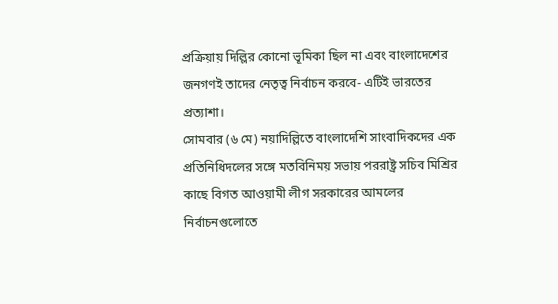প্রক্রিয়ায় দিল্লির কোনো ভূমিকা ছিল না এবং বাংলাদেশের জনগণই তাদের নেতৃত্ব নির্বাচন করবে- এটিই ভারতের প্রত্যাশা।
সোমবার (৬ মে) নয়াদিল্লিতে বাংলাদেশি সাংবাদিকদের এক প্রতিনিধিদলের সঙ্গে মতবিনিময় সভায় পররাষ্ট্র সচিব মিশ্রির কাছে বিগত আওয়ামী লীগ সরকারের আমলের নির্বাচনগুলোতে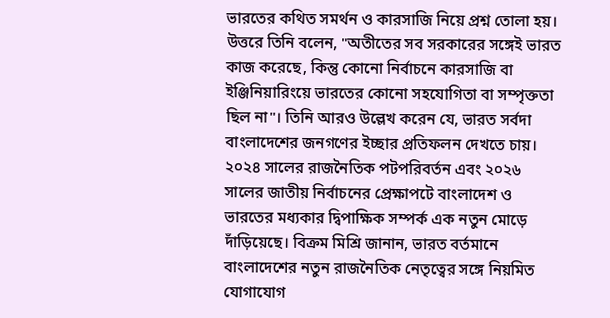ভারতের কথিত সমর্থন ও কারসাজি নিয়ে প্রশ্ন তোলা হয়। উত্তরে তিনি বলেন, "অতীতের সব সরকারের সঙ্গেই ভারত কাজ করেছে, কিন্তু কোনো নির্বাচনে কারসাজি বা ইঞ্জিনিয়ারিংয়ে ভারতের কোনো সহযোগিতা বা সম্পৃক্ততা ছিল না"। তিনি আরও উল্লেখ করেন যে, ভারত সর্বদা বাংলাদেশের জনগণের ইচ্ছার প্রতিফলন দেখতে চায়।
২০২৪ সালের রাজনৈতিক পটপরিবর্তন এবং ২০২৬ সালের জাতীয় নির্বাচনের প্রেক্ষাপটে বাংলাদেশ ও ভারতের মধ্যকার দ্বিপাক্ষিক সম্পর্ক এক নতুন মোড়ে দাঁড়িয়েছে। বিক্রম মিশ্রি জানান, ভারত বর্তমানে বাংলাদেশের নতুন রাজনৈতিক নেতৃত্বের সঙ্গে নিয়মিত যোগাযোগ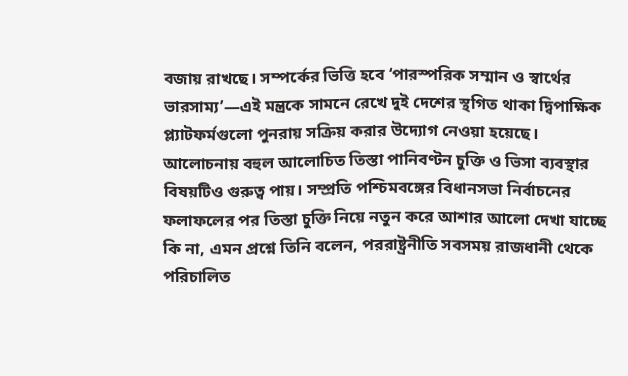বজায় রাখছে। সম্পর্কের ভিত্তি হবে ‘পারস্পরিক সম্মান ও স্বার্থের ভারসাম্য’—এই মন্ত্রকে সামনে রেখে দুই দেশের স্থগিত থাকা দ্বিপাক্ষিক প্ল্যাটফর্মগুলো পুনরায় সক্রিয় করার উদ্যোগ নেওয়া হয়েছে।
আলোচনায় বহুল আলোচিত তিস্তা পানিবণ্টন চুক্তি ও ভিসা ব্যবস্থার বিষয়টিও গুরুত্ব পায়। সম্প্রতি পশ্চিমবঙ্গের বিধানসভা নির্বাচনের ফলাফলের পর তিস্তা চুক্তি নিয়ে নতুন করে আশার আলো দেখা যাচ্ছে কি না, এমন প্রশ্নে তিনি বলেন, পররাষ্ট্রনীতি সবসময় রাজধানী থেকে পরিচালিত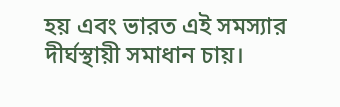হয় এবং ভারত এই সমস্যার দীর্ঘস্থায়ী সমাধান চায়।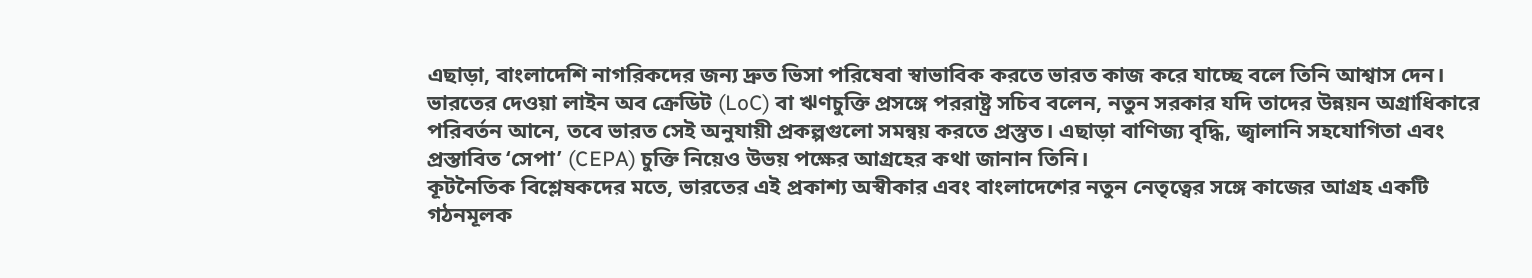এছাড়া, বাংলাদেশি নাগরিকদের জন্য দ্রুত ভিসা পরিষেবা স্বাভাবিক করতে ভারত কাজ করে যাচ্ছে বলে তিনি আশ্বাস দেন।
ভারতের দেওয়া লাইন অব ক্রেডিট (LoC) বা ঋণচুক্তি প্রসঙ্গে পররাষ্ট্র সচিব বলেন, নতুন সরকার যদি তাদের উন্নয়ন অগ্রাধিকারে পরিবর্তন আনে, তবে ভারত সেই অনুযায়ী প্রকল্পগুলো সমন্বয় করতে প্রস্তুত। এছাড়া বাণিজ্য বৃদ্ধি, জ্বালানি সহযোগিতা এবং প্রস্তাবিত ‘সেপা’ (CEPA) চুক্তি নিয়েও উভয় পক্ষের আগ্রহের কথা জানান তিনি।
কূটনৈতিক বিশ্লেষকদের মতে, ভারতের এই প্রকাশ্য অস্বীকার এবং বাংলাদেশের নতুন নেতৃত্বের সঙ্গে কাজের আগ্রহ একটি গঠনমূলক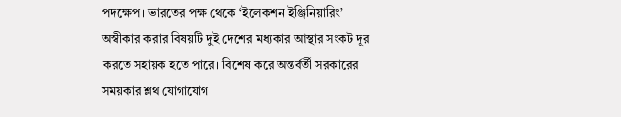পদক্ষেপ। ভারতের পক্ষ থেকে ‘ইলেকশন ইঞ্জিনিয়ারিং’ অস্বীকার করার বিষয়টি দুই দেশের মধ্যকার আস্থার সংকট দূর করতে সহায়ক হতে পারে। বিশেষ করে অন্তর্বর্তী সরকারের সময়কার শ্লথ যোগাযোগ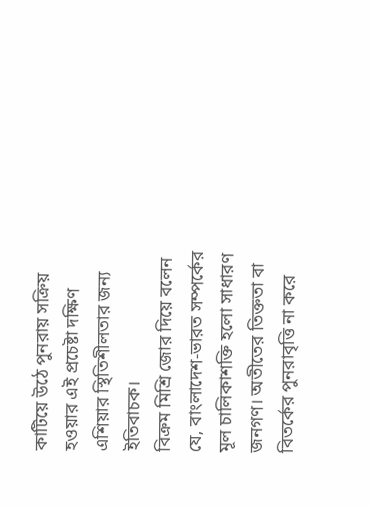কাটিয়ে উঠে পুনরায় সক্রিয় হওয়ার এই প্রচেষ্টা দক্ষিণ এশিয়ার স্থিতিশীলতার জন্য ইতিবাচক।
বিক্রম মিশ্রি জোর দিয়ে বলেন যে, বাংলাদেশ-ভারত সম্পর্কের মূল চালিকাশক্তি হলো সাধারণ জনগণ। অতীতের তিক্ততা বা বিতর্কের পুনরাবৃত্তি না করে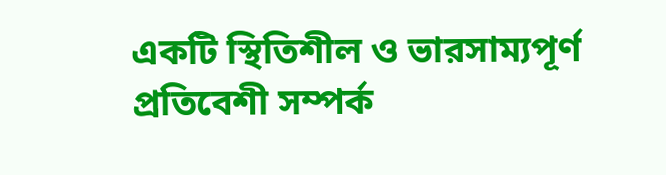একটি স্থিতিশীল ও ভারসাম্যপূর্ণ প্রতিবেশী সম্পর্ক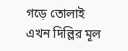গড়ে তোলাই এখন দিল্লির মূল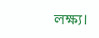লক্ষ্য।